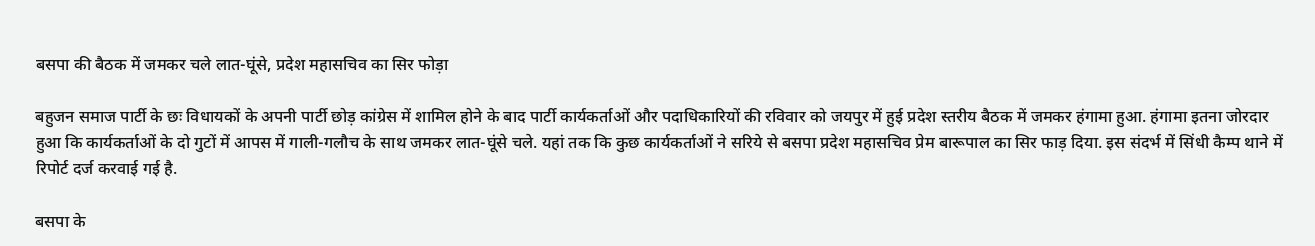बसपा की बैठक में जमकर चले लात-घूंसे, प्रदेश महासचिव का सिर फोड़ा

बहुजन समाज पार्टी के छः विधायकों के अपनी पार्टी छोड़ कांग्रेस में शामिल होने के बाद पार्टी कार्यकर्ताओं और पदाधिकारियों की रविवार को जयपुर में हुई प्रदेश स्तरीय बैठक में जमकर हंगामा हुआ. हंगामा इतना जोरदार हुआ कि कार्यकर्ताओं के दो गुटों में आपस में गाली-गलौच के साथ जमकर लात-घूंसे चले. यहां तक कि कुछ कार्यकर्ताओं ने सरिये से बसपा प्रदेश महासचिव प्रेम बारूपाल का सिर फाड़ दिया. इस संदर्भ में सिंधी कैम्प थाने में रिपोर्ट दर्ज करवाई गई है.

बसपा के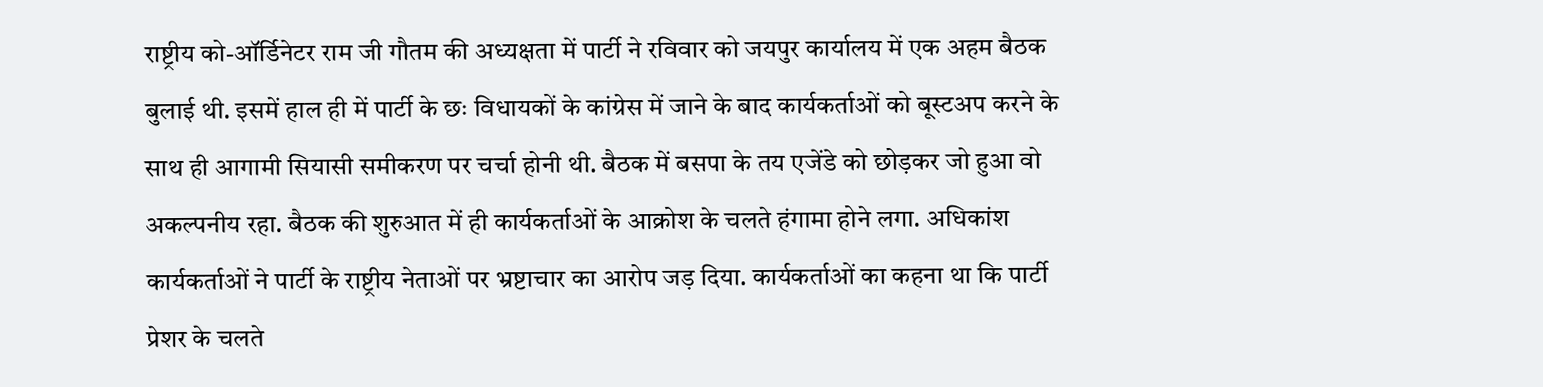राष्ट्रीय को-ऑर्डिनेटर राम जी गौतम की अध्यक्षता में पार्टी ने रविवार को जयपुर कार्यालय में एक अहम बैठक बुलाई थी. इसमें हाल ही में पार्टी के छः विधायकों के कांग्रेस में जाने के बाद कार्यकर्ताओं को बूस्टअप करने के साथ ही आगामी सियासी समीकरण पर चर्चा होनी थी. बैठक में बसपा के तय एजेंडे को छोड़कर जो हुआ वो अकल्पनीय रहा. बैठक की शुरुआत में ही कार्यकर्ताओं के आक्रोश के चलते हंगामा होने लगा. अधिकांश कार्यकर्ताओं ने पार्टी के राष्ट्रीय नेताओं पर भ्रष्टाचार का आरोप जड़ दिया. कार्यकर्ताओं का कहना था कि पार्टी प्रेशर के चलते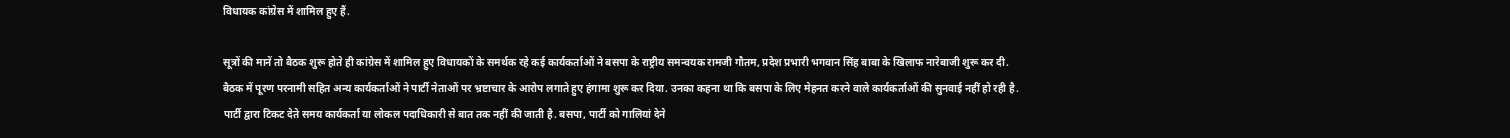विधायक कांग्रेस में शामिल हुए हैं.

सूत्रों की मानें तो बैठक शुरू होते ही कांग्रेस में शामिल हुए विधायकों के समर्थक रहे कई कार्यकर्ताओं ने बसपा के राष्ट्रीय समन्वयक रामजी गौतम, प्रदेश प्रभारी भगवान सिंह बाबा के खिलाफ नारेबाजी शुरू कर दी. बैठक में पूरण परनामी सहित अन्य कार्यकर्ताओं ने पार्टी नेताओं पर भ्रष्टाचार के आरोप लगाते हुए हंगामा शुरू कर दिया. उनका कहना था कि बसपा के लिए मेहनत करने वाले कार्यकर्ताओं की सुनवाई नहीं हो रही है. पार्टी द्वारा टिकट देते समय कार्यकर्ता या लोकल पदाधिकारी से बात तक नहीं की जाती है. बसपा, पार्टी को गालियां देने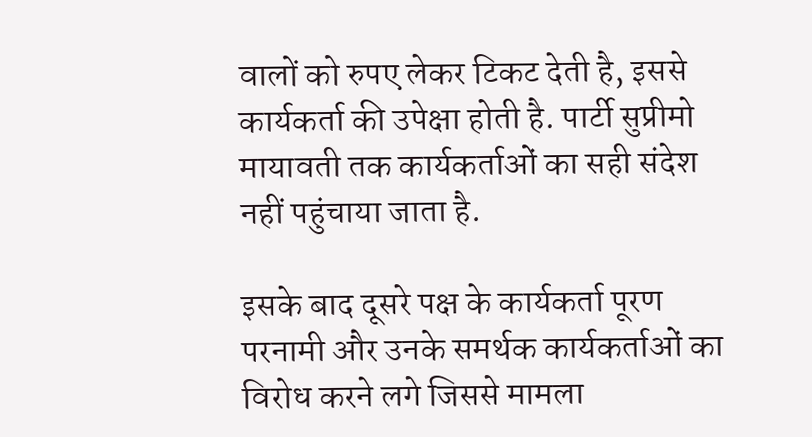वालों को रुपए लेकर टिकट देती है, इससे कार्यकर्ता की उपेक्षा होती है. पार्टी सुप्रीमो मायावती तक कार्यकर्ताओं का सही संदेश नहीं पहुंचाया जाता है.

इसके बाद दूसरे पक्ष के कार्यकर्ता पूरण परनामी और उनके समर्थक कार्यकर्ताओं का विरोध करने लगे जिससे मामला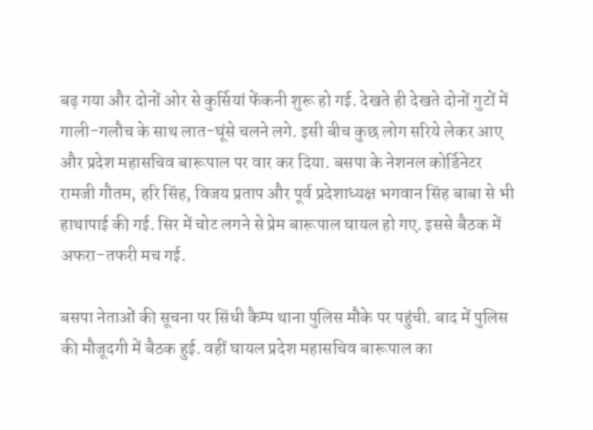बढ़ गया और दोनों ओर से कुर्सियां फेंकनी शुरू हो गई. देखते ही देखते दोनों गुटों में गाली-गलौच के साथ लात-घूंसे चलने लगे. इसी बीच कुछ लोग सरिये लेकर आए और प्रदेश महासचिव बारूपाल पर वार कर दिया. बसपा के नेशनल कोर्डिनेटर रामजी गौतम, हरि सिंह, विजय प्रताप और पूर्व प्रदेशाध्यक्ष भगवान सिंह बाबा से भी हाथापाई की गई. सिर में चोट लगने से प्रेम बारूपाल घायल हो गए. इससे बैठक में अफरा-तफरी मच गई.

बसपा नेताओं की सूचना पर सिंधी कैम्प थाना पुलिस मौके पर पहुंची. बाद में पुलिस की मौजूदगी में बैठक हुई. वहीं घायल प्रदेश महासचिव बारूपाल का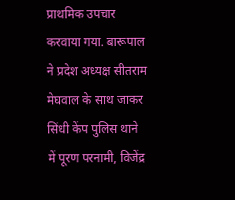प्राथमिक उपचार करवाया गया. बारूपाल ने प्रदेश अध्यक्ष सीतराम मेघवाल के साथ जाकर सिंधी केंप पुलिस थाने में पूरण परनामी, विजेंद्र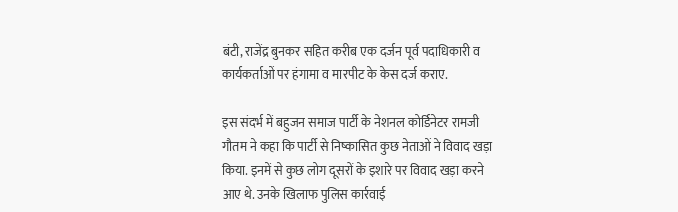बंटी, राजेंद्र बुनकर सहित करीब एक दर्जन पूर्व पदाधिकारी व कार्यकर्ताओं पर हंगामा व मारपीट के केस दर्ज कराए.

इस संदर्भ में बहुजन समाज पार्टी के नेशनल कोर्डिनेटर रामजी गौतम ने कहा कि पार्टी से निष्कासित कुछ नेताओं ने विवाद खड़ा किया. इनमें से कुछ लोग दूसरों के इशारे पर विवाद खड़ा करने आए थे. उनके खिलाफ पुलिस कार्रवाई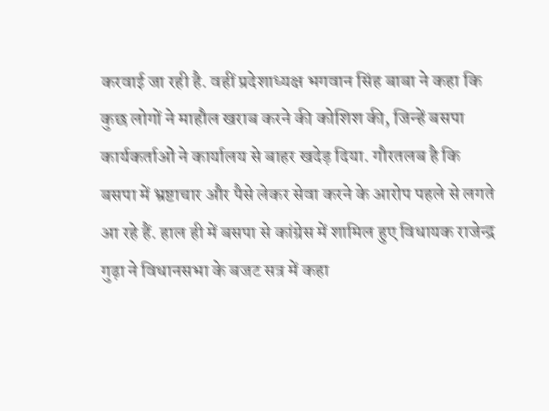करवाई जा रही है. वहीं प्रदेशाध्यक्ष भगवान सिंह बाबा ने कहा कि कुछ लोगों ने माहौल खराब करने की कोशिश की, जिन्हें बसपा कार्यकर्ताओं ने कार्यालय से बाहर खदेड़ दिया. गौरतलब है कि बसपा में भ्रष्टाचार और पैसे लेकर सेवा करने के आरोप पहले से लगते आ रहे हैं. हाल ही में बसपा से कांग्रेस में शामिल हुए विधायक राजेन्द्र गुढ़ा ने विधानसभा के बजट सत्र में कहा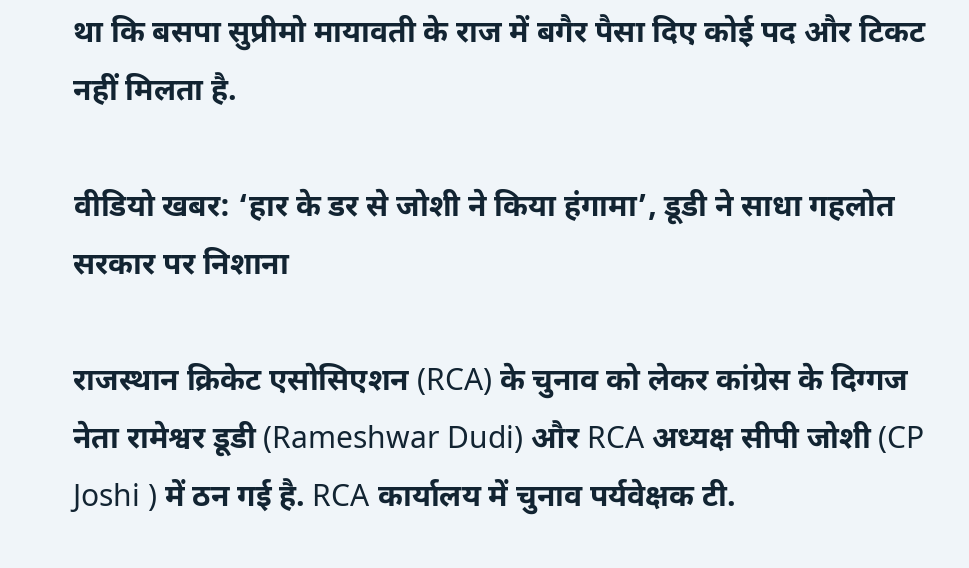था कि बसपा सुप्रीमो मायावती के राज में बगैर पैसा दिए कोई पद और टिकट नहीं मिलता है.

वीडियो खबर: ‘हार के डर से जोशी ने किया हंगामा’, डूडी ने साधा गहलोत सरकार पर निशाना

राजस्थान क्रिकेट एसोसिएशन (RCA) के चुनाव को लेकर कांग्रेस के दिग्गज नेता रामेश्वर डूडी (Rameshwar Dudi) और RCA अध्यक्ष सीपी जोशी (CP Joshi ) में ठन गई है. RCA कार्यालय में चुनाव पर्यवेक्षक टी.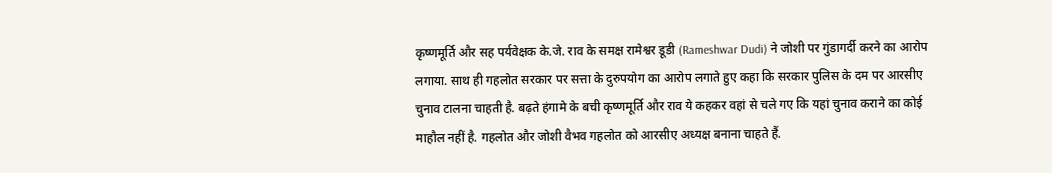कृष्णमूर्ति और सह पर्यवेक्षक के.जे. राव के समक्ष रामेश्वर डूडी (Rameshwar Dudi) ने जोशी पर गुंडागर्दी करने का आरोप लगाया. साथ ही गहलोत सरकार पर सत्ता के दुरुपयोग का आरोप लगाते हुए कहा कि सरकार पुलिस के दम पर आरसीए चुनाव टालना चाहती है. बढ़ते हंगामे के बची कृष्णमूर्ति और राव ये कहकर वहां से चले गए कि यहां चुनाव कराने का कोई माहौल नहीं है. गहलोत और जोशी वैभव गहलोत को आरसीए अध्यक्ष बनाना चाहते हैं.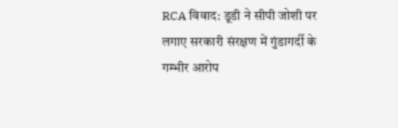RCA विवाद: डूडी ने सीपी जोशी पर लगाए सरकारी संरक्षण में गुंडागर्दी के गम्भीर आरोप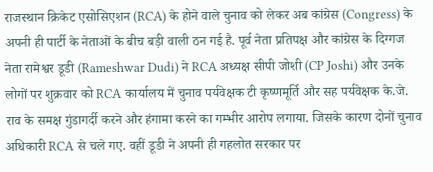राजस्थान क्रिकेट एसोसिएशन (RCA) के होने वाले चुनाव को लेकर अब कांग्रेस (Congress) के अपनी ही पार्टी के नेताओं के बीच बड़ी वाली ठन गई है. पूर्व नेता प्रतिपक्ष और कांग्रेस के दिग्गज नेता रामेश्वर डूडी (Rameshwar Dudi) ने RCA अध्यक्ष सीपी जोशी (CP Joshi) और उनके लोगों पर शुक्रवार को RCA कार्यालय में चुनाव पर्यवेक्षक टी कृष्णमूर्ति और सह पर्यवेक्षक के.जे. राव के समक्ष गुंडागर्दी करने और हंगामा करने का गम्भीर आरोप लगाया. जिसके कारण दोनों चुनाव अधिकारी RCA से चले गए. वहीं डूडी ने अपनी ही गहलोत सरकार पर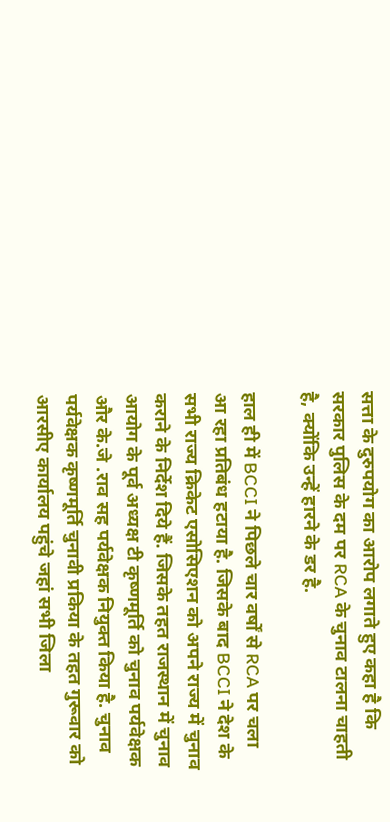सत्ता के दुरुपयोग का आरोप लगाते हुए कहा है कि सरकार पुलिस के दम पर RCA के चुनाव टालना चाहती है, क्योंकि उन्हें हारने के डर है.

हाल ही में BCCI ने पिछले चार वर्षों से RCA पर चला आ रहा प्रतिबंध हटाया है. जिसके बाद BCCI ने देश के सभी राज्य क्रिकेट एसोसिएशन को अपने राज्य में चुनाव कराने के निर्देश दिये हैं. जिसके तहत राजस्थान में चुनाव आयोग के पूर्व अध्यक्ष टी कृष्णमूर्ति को चुनाव पर्यवेक्षक और के.जे .राव सह पर्यवेक्षक नियुक्त किया है. चुनाव पर्यवेक्षक कृष्णमूर्ति चुनावी प्रकिया के तहत गुरूवार को आरसीए कार्यालय पहुंचे जहां सभी जिला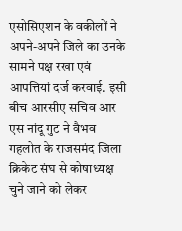एसोसिएशन के वकीलों ने अपने-अपने जिले का उनके सामने पक्ष रखा एवं आपत्तियां दर्ज करवाई. इसी बीच आरसीए सचिव आर एस नांदू गुट ने वैभव गहलोत के राजसमंद जिला क्रिकेट संघ से कोषाध्यक्ष चुने जाने को लेकर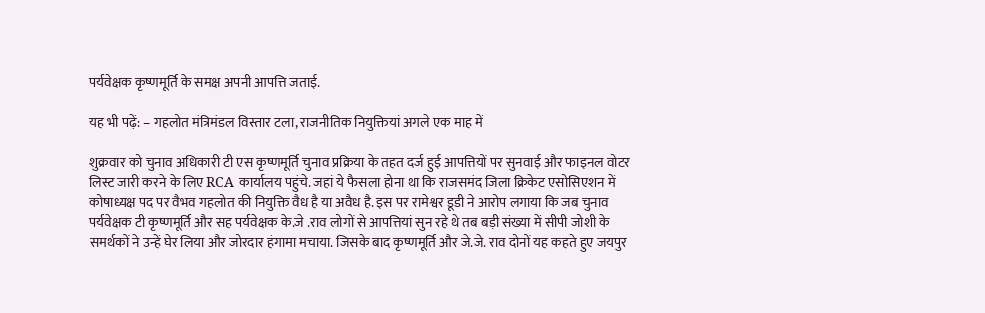पर्यवेक्षक कृष्णमूर्ति के समक्ष अपनी आपत्ति जताई.

यह भी पढ़ें: – गहलोत मंत्रिमंडल विस्तार टला, राजनीतिक नियुक्तियां अगले एक माह में

शुक्रवार को चुनाव अधिकारी टी एस कृष्णमूर्ति चुनाव प्रक्रिया के तहत दर्ज हुई आपत्तियों पर सुनवाई और फाइनल वोटर लिस्ट जारी करने के लिए RCA कार्यालय पहुंचे. जहां ये फैसला होना था कि राजसमंद जिला क्रिकेट एसोसिएशन में कोषाध्यक्ष पद पर वैभव गहलोत की नियुक्ति वैध है या अवैध है. इस पर रामेश्वर डूडी ने आरोप लगाया कि जब चुनाव पर्यवेक्षक टी कृष्णमूर्ति और सह पर्यवेक्षक के.जे .राव लोगों से आपत्तियां सुन रहे थे तब बड़ी संख्या में सीपी जोशी के समर्थकों ने उन्हें घेर लिया और जोरदार हंगामा मचाया. जिसके बाद कृष्णमूर्ति और जे.जे. राव दोनों यह कहते हुए जयपुर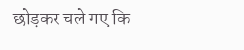छोड़कर चले गए कि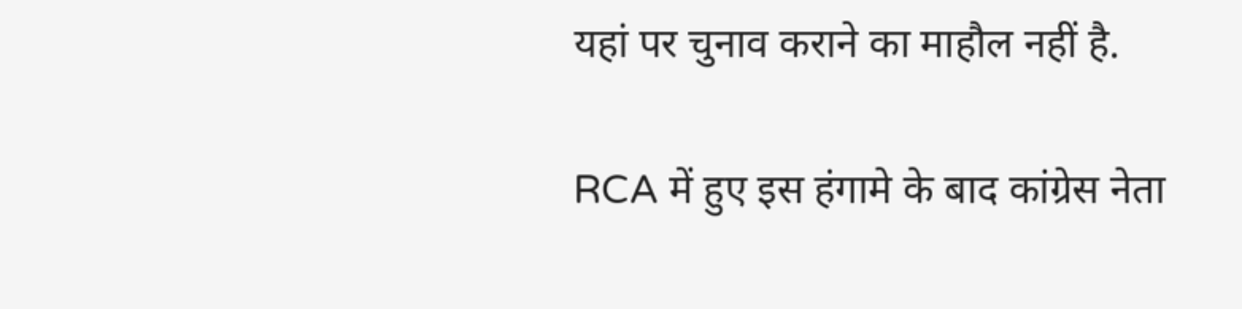यहां पर चुनाव कराने का माहौल नहीं है.

RCA में हुए इस हंगामे के बाद कांग्रेस नेता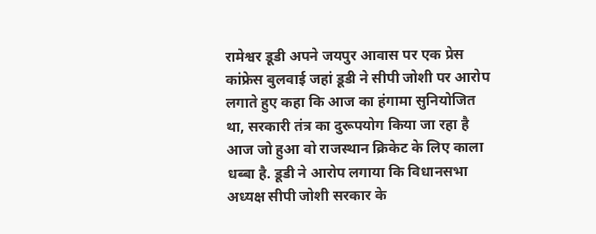रामेश्वर डूडी अपने जयपुर आवास पर एक प्रेस कांफ्रेस बुलवाई जहां डूडी ने सीपी जोशी पर आरोप लगाते हुए कहा कि आज का हंगामा सुनियोजित था, सरकारी तंत्र का दुरूपयोग किया जा रहा है आज जो हुआ वो राजस्थान क्रिकेट के लिए काला धब्बा है. डूडी ने आरोप लगाया कि विधानसभा अध्यक्ष सीपी जोशी सरकार के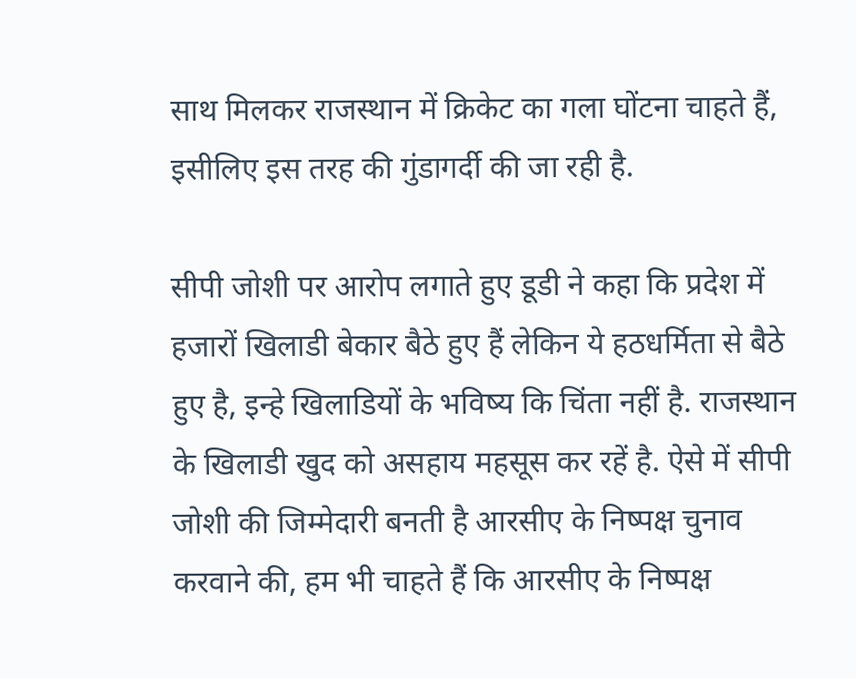साथ मिलकर राजस्थान में क्रिकेट का गला घोंटना चाहते हैं, इसीलिए इस तरह की गुंडागर्दी की जा रही है.

सीपी जोशी पर आरोप लगाते हुए डूडी ने कहा कि प्रदेश में हजारों खिलाडी बेकार बैठे हुए हैं लेकिन ये हठधर्मिता से बैठे हुए है, इन्हे खिलाडियों के भविष्य कि चिंता नहीं है. राजस्थान के खिलाडी खुद को असहाय महसूस कर रहें है. ऐसे में सीपी जोशी की जिम्मेदारी बनती है आरसीए के निष्पक्ष चुनाव करवाने की, हम भी चाहते हैं कि आरसीए के निष्पक्ष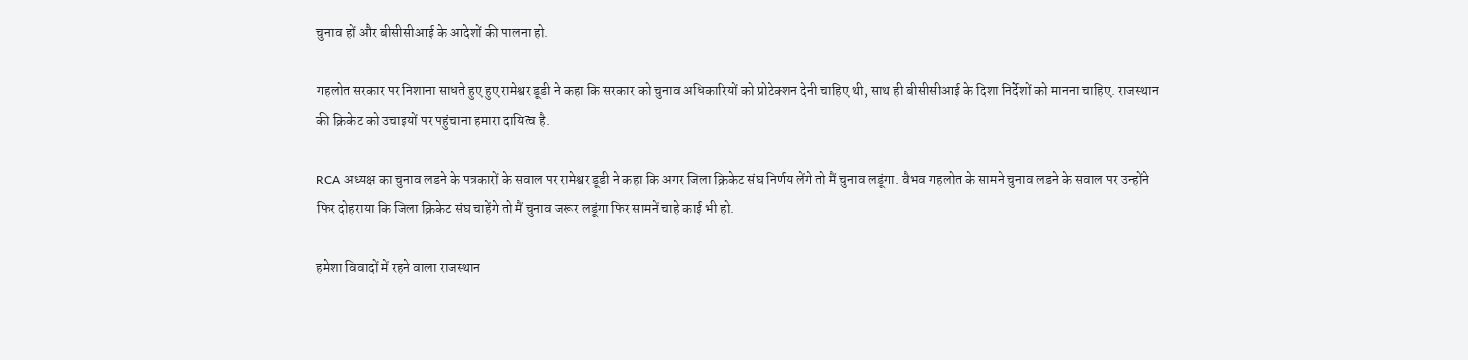चुनाव हों और बीसीसीआई के आदेशों की पालना हो.

गहलोत सरकार पर निशाना साधते हुए हुए रामेश्वर डूडी ने कहा कि सरकार को चुनाव अधिकारियों को प्रोटेक्शन देनी चाहिए थी, साथ ही बीसीसीआई के दिशा निर्देशों को मानना चाहिए. राजस्थान की क्रिकेट को उचाइयों पर पहुंचाना हमारा दायित्व है.

RCA अध्यक्ष का चुनाव लडने के पत्रकारों के सवाल पर रामेश्वर डूडी ने कहा कि अगर जिला क्रिकेट संघ निर्णय लेंगे तो मैं चुनाव लडूंगा. वैभव गहलोत के सामने चुनाव लडने के सवाल पर उन्होंने फिर दोहराया कि जिला क्रिकेट संघ चाहेंगे तो मैं चुनाव जरूर लडूंगा फिर सामनें चाहे काई भी हो.

हमेशा विवादों में रहने वाला राजस्थान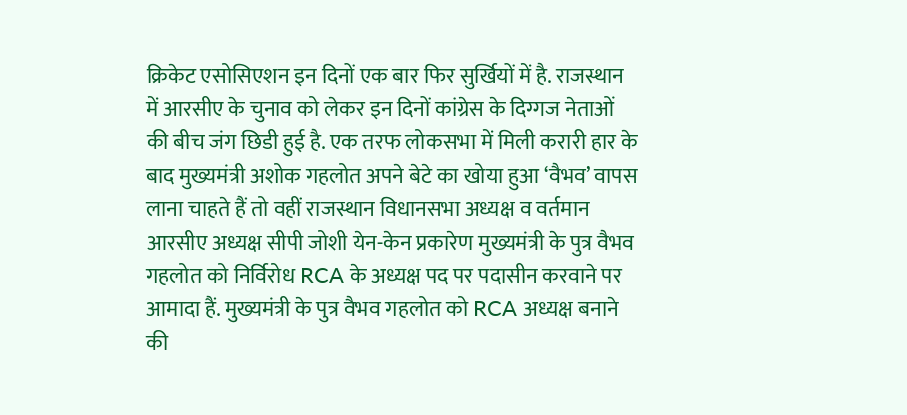क्रिकेट एसोसिएशन इन दिनों एक बार फिर सुर्खियों में है. राजस्थान में आरसीए के चुनाव को लेकर इन दिनों कांग्रेस के दिग्गज नेताओं की बीच जंग छिडी हुई है. एक तरफ लोकसभा में मिली करारी हार के बाद मुख्यमंत्री अशोक गहलोत अपने बेटे का खोया हुआ ‘वैभव’ वापस लाना चाहते हैं तो वहीं राजस्थान विधानसभा अध्यक्ष व वर्तमान आरसीए अध्यक्ष सीपी जोशी येन-केन प्रकारेण मुख्यमंत्री के पुत्र वैभव गहलोत को निर्विरोध RCA के अध्यक्ष पद पर पदासीन करवाने पर आमादा हैं. मुख्यमंत्री के पुत्र वैभव गहलोत को RCA अध्यक्ष बनाने की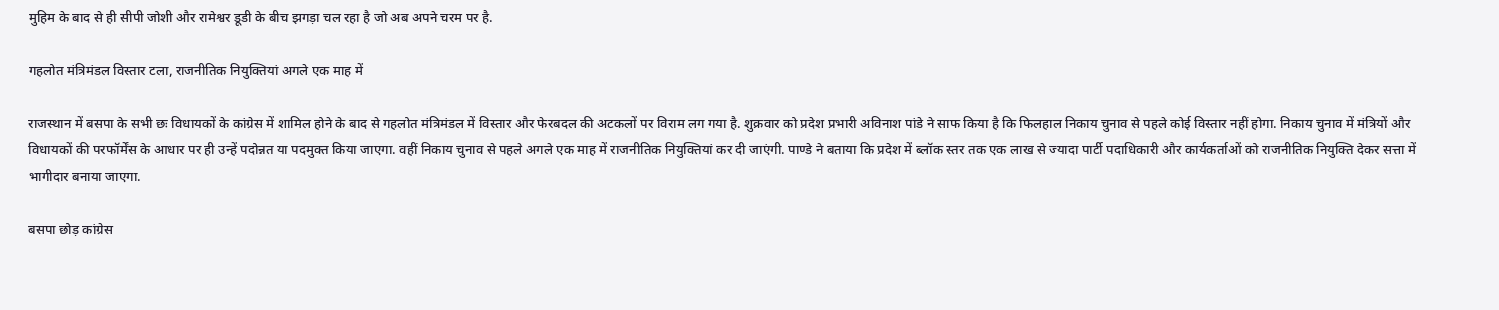मुहिम के बाद से ही सीपी जोशी और रामेश्वर डूडी के बीच झगड़ा चल रहा है जो अब अपने चरम पर है.

गहलोत मंत्रिमंडल विस्तार टला, राजनीतिक नियुक्तियां अगले एक माह में

राजस्थान में बसपा के सभी छः विधायकों के कांग्रेस में शामिल होने के बाद से गहलोत मंत्रिमंडल में विस्तार और फेरबदल की अटकलों पर विराम लग गया है. शुक्रवार को प्रदेश प्रभारी अविनाश पांडे ने साफ किया है कि फिलहाल निकाय चुनाव से पहले कोई विस्तार नहीं होगा. निकाय चुनाव में मंत्रियों और विधायकों की परफॉर्मेंस के आधार पर ही उन्हें पदोन्नत या पदमुक्त किया जाएगा. वहीं निकाय चुनाव से पहले अगले एक माह में राजनीतिक नियुक्तियां कर दी जाएंगी. पाण्डे ने बताया कि प्रदेश में ब्लॉक स्तर तक एक लाख से ज्यादा पार्टी पदाधिकारी और कार्यकर्ताओं को राजनीतिक नियुक्ति देकर सत्ता में भागीदार बनाया जाएगा.

बसपा छोड़ कांग्रेस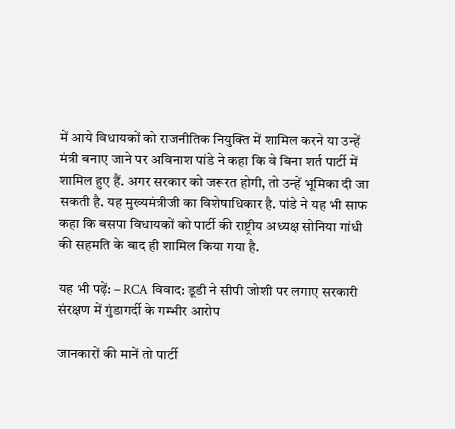में आये विधायकों को राजनीतिक नियुक्ति में शामिल करने या उन्हें मंत्री बनाए जाने पर अविनाश पांडे ने कहा कि वे बिना शर्त पार्टी में शामिल हुए हैं. अगर सरकार को जरूरत होगी, तो उन्हें भूमिका दी जा सकती है. यह मुख्यमंत्रीजी का विशेषाधिकार है. पांडे ने यह भी साफ कहा कि बसपा विधायकों को पार्टी की राष्ट्रीय अध्यक्ष सोनिया गांधी की सहमति के बाद ही शामिल किया गया है.

यह भी पढ़ें: – RCA विवाद: डूडी ने सीपी जोशी पर लगाए सरकारी संरक्षण में गुंडागर्दी के गम्भीर आरोप

जानकारों की मानें तो पार्टी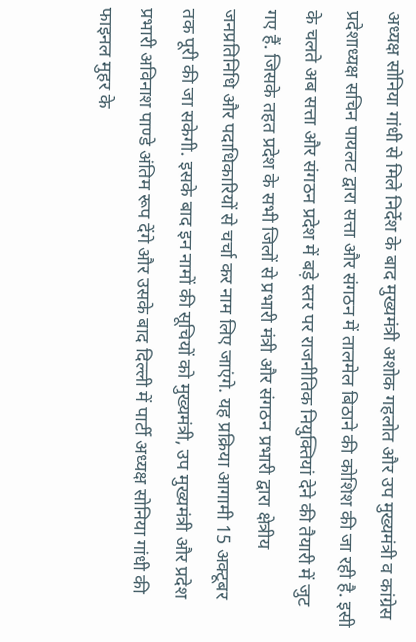अध्यक्ष सोनिया गांधी से मिले निर्देश के बाद मुख्यमंत्री अशोक गहलोत और उप मुख्यमंत्री व कांग्रेस प्रदेशाध्यक्ष सचिन पायलट द्वारा सत्ता और संगठन में तालमेल बिठाने की कोशिश की जा रही है. इसी के चलते अब सत्ता और संगठन प्रदेश में बड़े स्तर पर राजनीतिक नियुक्तियां देने की तैयारी में जुट गए हैं. जिसके तहत प्रदेश के सभी जिलों से प्रभारी मंत्री और संगठन प्रभारी द्वारा क्षेत्रीय जनप्रतिनिधि और पदाधिकारियों से चर्चा कर नाम लिए जाएंगे. यह प्रक्रिया आगामी 15 अक्टूबर तक पूरी की जा सकेगी. इसके बाद इन नामों की सूचियों को मुख्यमंत्री, उप मुख्यमंत्री और प्रदेश प्रभारी अविनाश पाण्डे अंतिम रूप देंगे और उसके बाद दिल्ली में पार्टी अध्यक्ष सोनिया गांधी की फाइनल मुहर के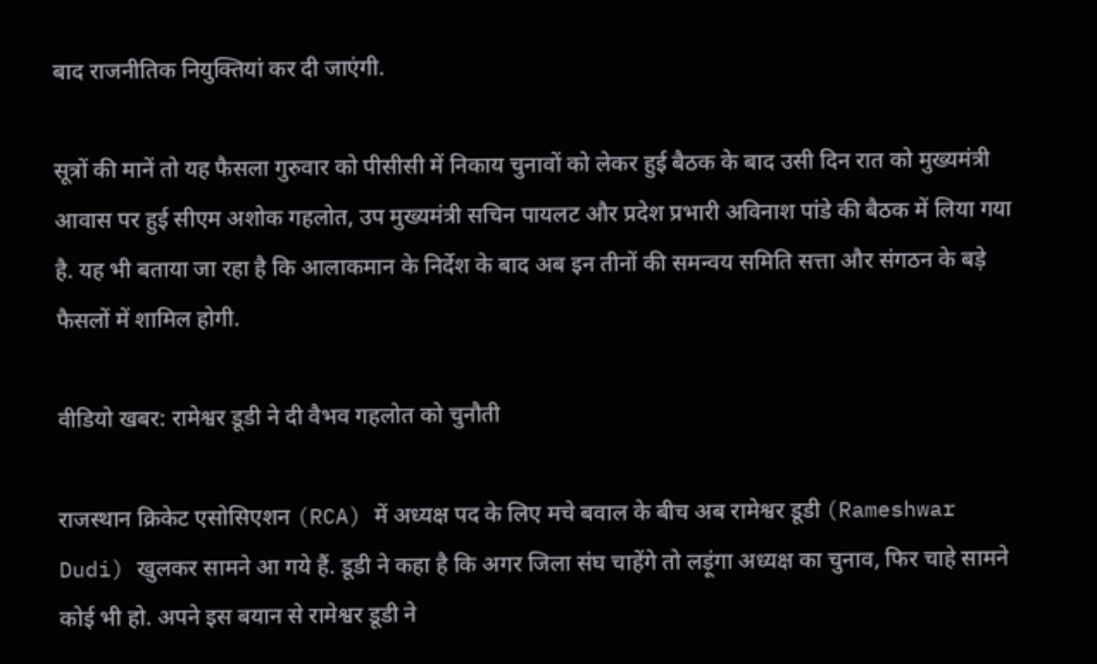बाद राजनीतिक नियुक्तियां कर दी जाएंगी.

सूत्रों की मानें तो यह फैसला गुरुवार को पीसीसी में निकाय चुनावों को लेकर हुई बैठक के बाद उसी दिन रात को मुख्यमंत्री आवास पर हुई सीएम अशोक गहलोत, उप मुख्यमंत्री सचिन पायलट और प्रदेश प्रभारी अविनाश पांडे की बैठक में लिया गया है. यह भी बताया जा रहा है कि आलाकमान के निर्देश के बाद अब इन तीनों की समन्वय समिति सत्ता और संगठन के बड़े फैसलों में शामिल होगी.

वीडियो खबर: रामेश्वर डूडी ने दी वैभव गहलोत को चुनौती

राजस्थान क्रिकेट एसोसिएशन (RCA) में अध्यक्ष पद के लिए मचे बवाल के बीच अब रामेश्वर डूडी (Rameshwar Dudi) खुलकर सामने आ गये हैं. डूडी ने कहा है कि अगर जिला संघ चाहेंगे तो लड़ूंगा अध्यक्ष का चुनाव, फिर चाहे सामने कोई भी हो. अपने इस बयान से रामेश्वर डूडी ने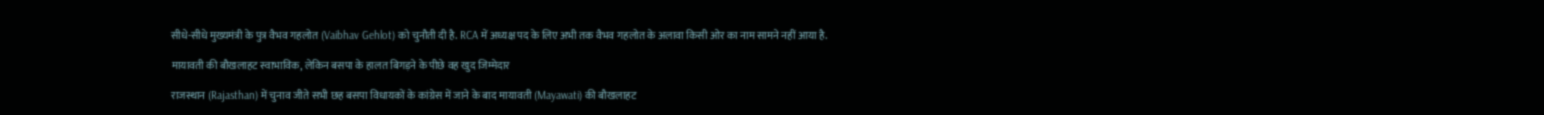सीधे-सीधे मुख्यमंत्री के पुत्र वैभव गहलोत (Vaibhav Gehlot) को चुनौती दी है. RCA में अध्यक्ष पद के लिए अभी तक वैभव गहलोत के अलावा किसी ओर का नाम सामने नहीं आया है.

मायावती की बौखलाहट स्वाभाविक, लेकिन बसपा के हालत बिगड़ने के पीछे वह खुद जिम्मेदार

राजस्थान (Rajasthan) में चुनाव जीते सभी छह बसपा विधायकों के कांग्रेस में जाने के बाद मायावती (Mayawati) की बौखलाहट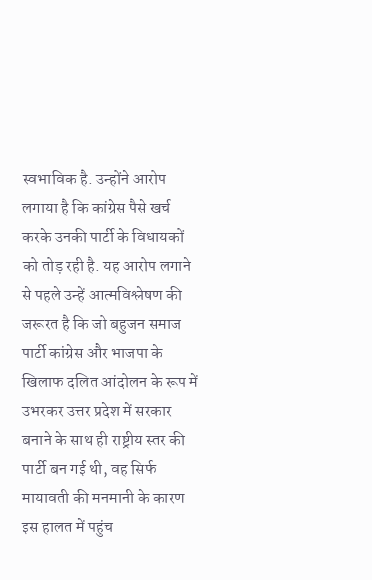स्वभाविक है. उन्होंने आरोप लगाया है कि कांग्रेस पैसे खर्च करके उनकी पार्टी के विधायकों को तोड़ रही है. यह आरोप लगाने से पहले उन्हें आत्मविश्लेषण की जरूरत है कि जो बहुजन समाज पार्टी कांग्रेस और भाजपा के खिलाफ दलित आंदोलन के रूप में उभरकर उत्तर प्रदेश में सरकार बनाने के साथ ही राष्ट्रीय स्तर की पार्टी बन गई थी, वह सिर्फ मायावती की मनमानी के कारण इस हालत में पहुंच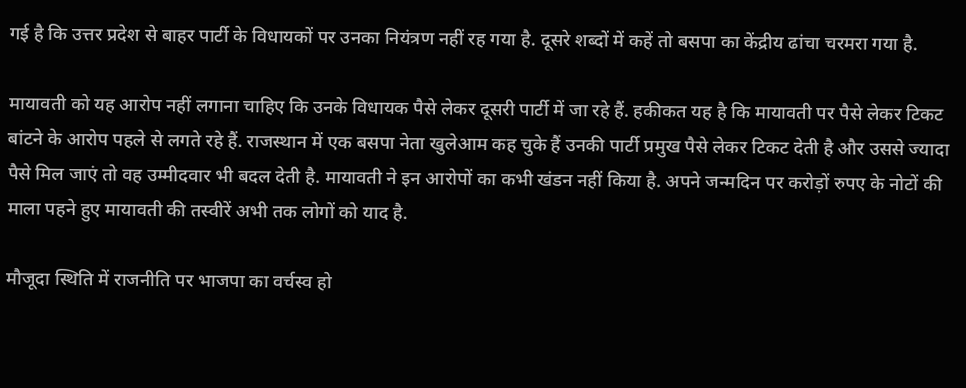गई है कि उत्तर प्रदेश से बाहर पार्टी के विधायकों पर उनका नियंत्रण नहीं रह गया है. दूसरे शब्दों में कहें तो बसपा का केंद्रीय ढांचा चरमरा गया है.

मायावती को यह आरोप नहीं लगाना चाहिए कि उनके विधायक पैसे लेकर दूसरी पार्टी में जा रहे हैं. हकीकत यह है कि मायावती पर पैसे लेकर टिकट बांटने के आरोप पहले से लगते रहे हैं. राजस्थान में एक बसपा नेता खुलेआम कह चुके हैं उनकी पार्टी प्रमुख पैसे लेकर टिकट देती है और उससे ज्यादा पैसे मिल जाएं तो वह उम्मीदवार भी बदल देती है. मायावती ने इन आरोपों का कभी खंडन नहीं किया है. अपने जन्मदिन पर करोड़ों रुपए के नोटों की माला पहने हुए मायावती की तस्वीरें अभी तक लोगों को याद है.

मौजूदा स्थिति में राजनीति पर भाजपा का वर्चस्व हो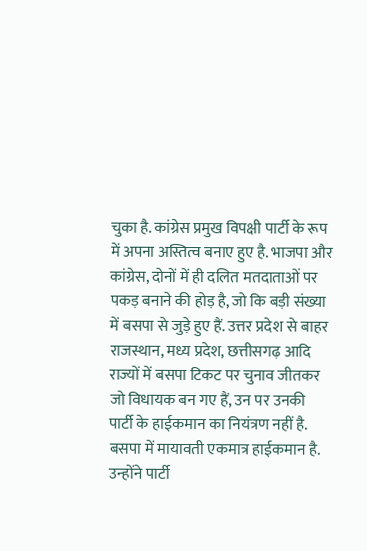चुका है. कांग्रेस प्रमुख विपक्षी पार्टी के रूप में अपना अस्तित्व बनाए हुए है. भाजपा और कांग्रेस, दोनों में ही दलित मतदाताओं पर पकड़ बनाने की होड़ है, जो कि बड़ी संख्या में बसपा से जुड़े हुए हैं. उत्तर प्रदेश से बाहर राजस्थान, मध्य प्रदेश, छत्तीसगढ़ आदि राज्यों में बसपा टिकट पर चुनाव जीतकर जो विधायक बन गए हैं, उन पर उनकी पार्टी के हाईकमान का नियंत्रण नहीं है. बसपा में मायावती एकमात्र हाईकमान है. उन्होंने पार्टी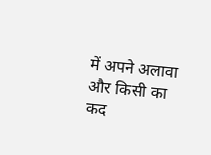में अपने अलावा और किसी का कद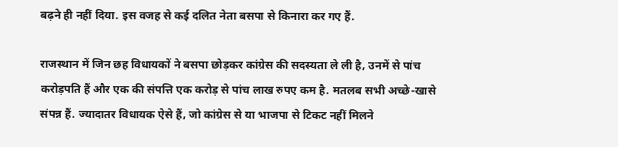बढ़ने ही नहीं दिया. इस वजह से कई दलित नेता बसपा से किनारा कर गए हैं.

राजस्थान में जिन छह विधायकों ने बसपा छोड़कर कांग्रेस की सदस्यता ले ली है, उनमें से पांच करोड़पति हैं और एक की संपत्ति एक करोड़ से पांच लाख रुपए कम है. मतलब सभी अच्छे-खासे संपन्न हैं. ज्यादातर विधायक ऐसे हैं, जो कांग्रेस से या भाजपा से टिकट नहीं मिलने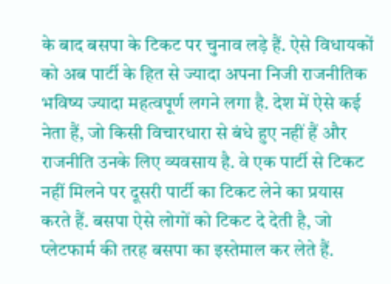के बाद बसपा के टिकट पर चुनाव लड़े हैं. ऐसे विधायकों को अब पार्टी के हित से ज्यादा अपना निजी राजनीतिक भविष्य ज्यादा महत्वपूर्ण लगने लगा है. देश में ऐसे कई नेता हैं, जो किसी विचारधारा से बंधे हुए नहीं हैं और राजनीति उनके लिए व्यवसाय है. वे एक पार्टी से टिकट नहीं मिलने पर दूसरी पार्टी का टिकट लेने का प्रयास करते हैं. बसपा ऐसे लोगों को टिकट दे देती है, जो प्लेटफार्म की तरह बसपा का इस्तेमाल कर लेते हैं.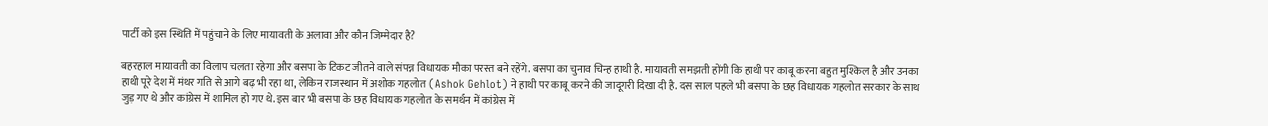पार्टी को इस स्थिति में पहुंचाने के लिए मायावती के अलावा और कौन जिम्मेदार है?

बहरहाल मायावती का विलाप चलता रहेगा और बसपा के टिकट जीतने वाले संपन्न विधायक मौका परस्त बने रहेंगे. बसपा का चुनाव चिन्ह हाथी है. मायावती समझती होंगी कि हाथी पर काबू करना बहुत मुश्किल है और उनका हाथी पूरे देश में मंथर गति से आगे बढ़ भी रहा था, लेकिन राजस्थान में अशोक गहलोत (Ashok Gehlot) ने हाथी पर काबू करने की जादूगरी दिखा दी है. दस साल पहले भी बसपा के छह विधायक गहलोत सरकार के साथ जुड़ गए थे और कांग्रेस में शामिल हो गए थे. इस बार भी बसपा के छह विधायक गहलोत के समर्थन में कांग्रेस में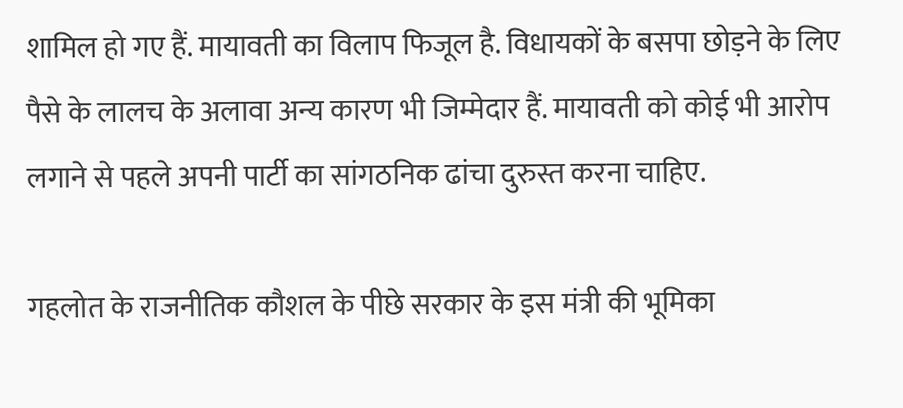शामिल हो गए हैं. मायावती का विलाप फिजूल है. विधायकों के बसपा छोड़ने के लिए पैसे के लालच के अलावा अन्य कारण भी जिम्मेदार हैं. मायावती को कोई भी आरोप लगाने से पहले अपनी पार्टी का सांगठनिक ढांचा दुरुस्त करना चाहिए.

गहलोत के राजनीतिक कौशल के पीछे सरकार के इस मंत्री की भूमिका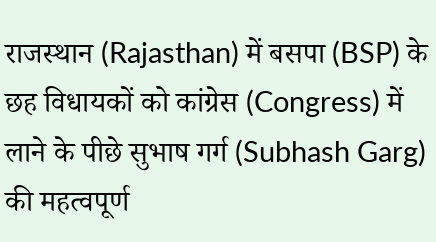राजस्थान (Rajasthan) में बसपा (BSP) के छह विधायकों को कांग्रेस (Congress) में लाने के पीछे सुभाष गर्ग (Subhash Garg) की महत्वपूर्ण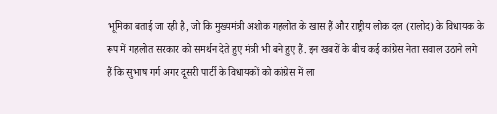भूमिका बताई जा रही है, जो कि मुख्यमंत्री अशोक गहलोत के खास हैं और राष्ट्रीय लोक दल (रालोद) के विधायक के रूप में गहलोत सरकार को समर्थन देते हुए मंत्री भी बने हुए हैं. इन खबरों के बीच कई कांग्रेस नेता सवाल उठाने लगे हैं कि सुभाष गर्ग अगर दूसरी पार्टी के विधायकों को कांग्रेस में ला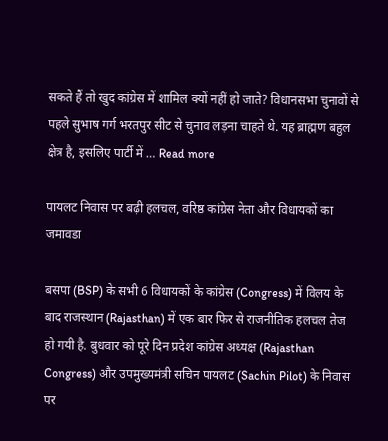सकते हैं तो खुद कांग्रेस में शामिल क्यों नहीं हो जाते? विधानसभा चुनावों से पहले सुभाष गर्ग भरतपुर सीट से चुनाव लड़ना चाहते थे. यह ब्राह्मण बहुल क्षेत्र है, इसलिए पार्टी में … Read more

पायलट निवास पर बढ़ी हलचल, वरिष्ठ कांग्रेस नेता और विधायकों का जमावडा

बसपा (BSP) के सभी 6 विधायकों के कांग्रेस (Congress) में विलय के बाद राजस्थान (Rajasthan) में एक बार फिर से राजनीतिक हलचल तेज हो गयी है. बुधवार को पूरे दिन प्रदेश कांग्रेस अध्यक्ष (Rajasthan Congress) और उपमुख्यमंत्री सचिन पायलट (Sachin Pilot) के निवास पर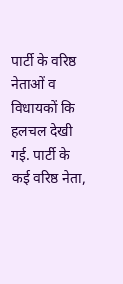पार्टी के वरिष्ठ नेताओं व विधायकों कि हलचल देखी गई. पार्टी के कई वरिष्ठ नेता,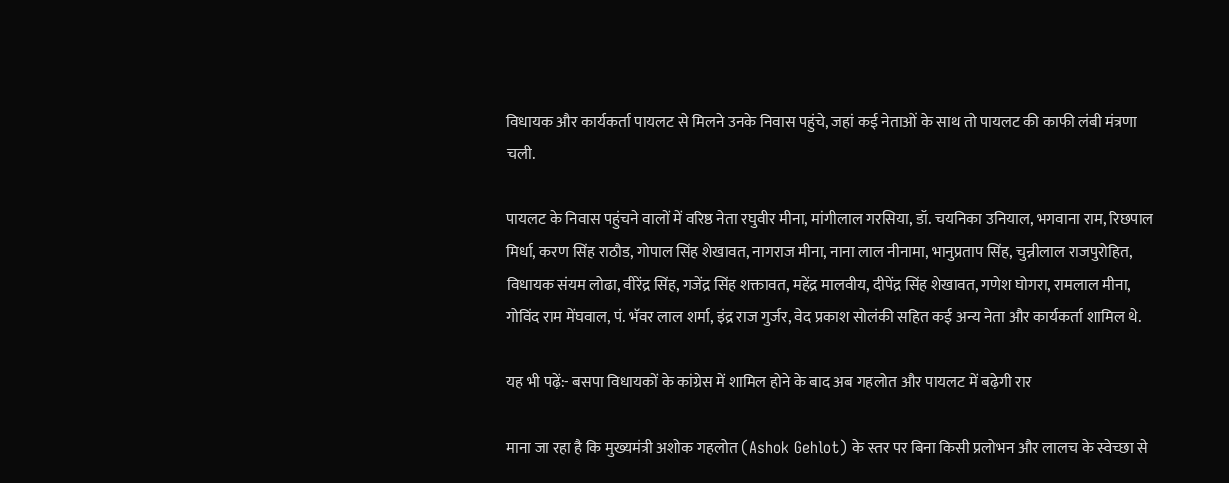विधायक और कार्यकर्ता पायलट से मिलने उनके निवास पहुंचे, जहां कई नेताओं के साथ तो पायलट की काफी लंबी मंत्रणा चली.

पायलट के निवास पहुंचने वालों में वरिष्ठ नेता रघुवीर मीना, मांगीलाल गरसिया, डॉ. चयनिका उनियाल, भगवाना राम, रिछपाल मिर्धा, करण सिंह राठौड, गोपाल सिंह शेखावत, नागराज मीना, नाना लाल नीनामा, भानुप्रताप सिंह, चुन्नीलाल राजपुरोहित, विधायक संयम लोढा, वीरेंद्र सिंह, गजेंद्र सिंह शक्तावत, महेंद्र मालवीय, दीपेंद्र सिंह शेखावत, गणेश घोगरा, रामलाल मीना, गोविंद राम मेंघवाल, पं. भॅवर लाल शर्मा, इंद्र राज गुर्जर, वेद प्रकाश सोलंकी सहित कई अन्य नेता और कार्यकर्ता शामिल थे.

यह भी पढ़ें:- बसपा विधायकों के कांग्रेस में शामिल होने के बाद अब गहलोत और पायलट में बढ़ेगी रार

माना जा रहा है कि मुख्यमंत्री अशोक गहलोत (Ashok Gehlot) के स्तर पर बिना किसी प्रलोभन और लालच के स्वेच्छा से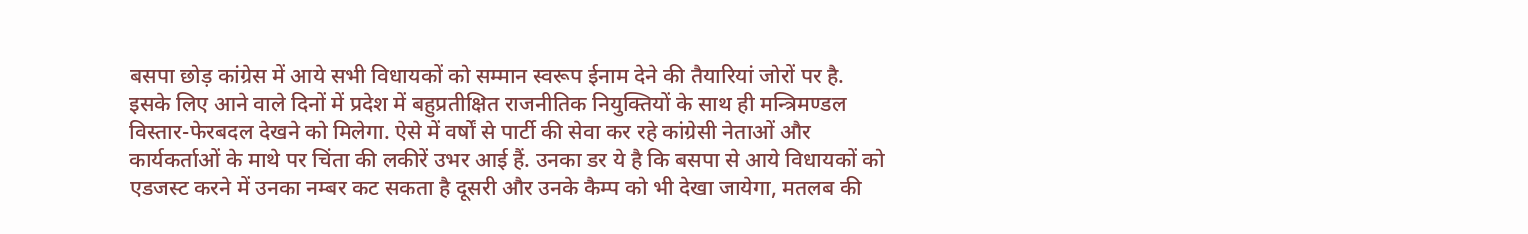बसपा छोड़ कांग्रेस में आये सभी विधायकों को सम्मान स्वरूप ईनाम देने की तैयारियां जोरों पर है. इसके लिए आने वाले दिनों में प्रदेश में बहुप्रतीक्षित राजनीतिक नियुक्तियों के साथ ही मन्त्रिमण्डल विस्तार-फेरबदल देखने को मिलेगा. ऐसे में वर्षों से पार्टी की सेवा कर रहे कांग्रेसी नेताओं और कार्यकर्ताओं के माथे पर चिंता की लकीरें उभर आई हैं. उनका डर ये है कि बसपा से आये विधायकों को एडजस्ट करने में उनका नम्बर कट सकता है दूसरी और उनके कैम्प को भी देखा जायेगा, मतलब की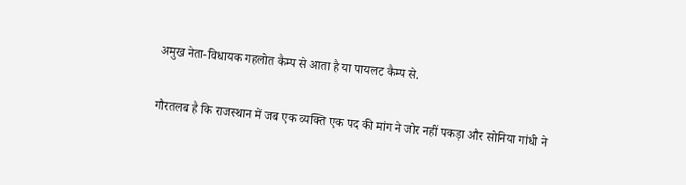अमुख नेता-विधायक गहलोत कैम्प से आता है या पायलट कैम्प से.

गौरतलब है कि राजस्थान में जब एक व्यक्ति एक पद की मांग ने जोर नहीं पकड़ा और सोनिया गांधी ने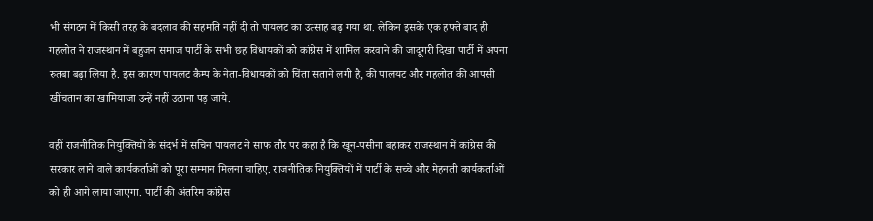भी संगठन में किसी तरह के बदलाव की सहमति नहीं दी तो पायलट का उत्साह बढ़ गया था. लेकिन इसके एक हफ्ते बाद ही गहलोत ने राजस्थान में बहुजन समाज पार्टी के सभी छह विधायकों को कांग्रेस में शामिल करवाने की जादूगरी दिखा पार्टी में अपना रुतबा बढ़ा लिया है. इस कारण पायलट कैम्प के नेता-विधायकों को चिंता सताने लगी है, की पालयट और गहलोत की आपसी खींचतान का खामियाजा उन्हें नहीं उठाना पड़ जाये.

वहीं राजनीतिक नियुक्तियों के संदर्भ में सचिन पायलट ने साफ तौर पर कहा है कि खून-पसीना बहाकर राजस्थान में कांग्रेस की सरकार लाने वाले कार्यकर्ताओं को पूरा सम्मान मिलना चाहिए. राजनीतिक नियुक्तियों में पार्टी के सच्चे और मेहनती कार्यकर्ताओं को ही आगे लाया जाएगा. पार्टी की अंतरिम कांग्रेस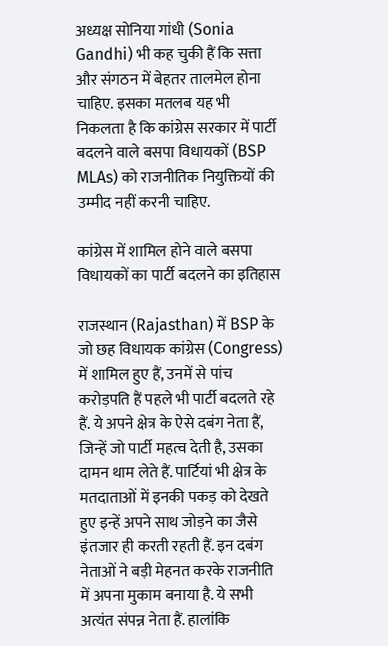अध्यक्ष सोनिया गांधी (Sonia Gandhi) भी कह चुकी हैं कि सत्ता और संगठन में बेहतर तालमेल होना चाहिए. इसका मतलब यह भी निकलता है कि कांग्रेस सरकार में पार्टी बदलने वाले बसपा विधायकों (BSP MLAs) को राजनीतिक नियुक्तियों की उम्मीद नहीं करनी चाहिए.

कांग्रेस में शामिल होने वाले बसपा विधायकों का पार्टी बदलने का इतिहास

राजस्थान (Rajasthan) में BSP के जो छह विधायक कांग्रेस (Congress) में शामिल हुए हैं, उनमें से पांच करोड़पति हैं पहले भी पार्टी बदलते रहे हैं. ये अपने क्षेत्र के ऐसे दबंग नेता हैं, जिन्हें जो पार्टी महत्व देती है, उसका दामन थाम लेते हैं. पार्टियां भी क्षेत्र के मतदाताओं में इनकी पकड़ को देखते हुए इन्हें अपने साथ जोड़ने का जैसे इंतजार ही करती रहती हैं. इन दबंग नेताओं ने बड़ी मेहनत करके राजनीति में अपना मुकाम बनाया है. ये सभी अत्यंत संपन्न नेता हैं. हालांकि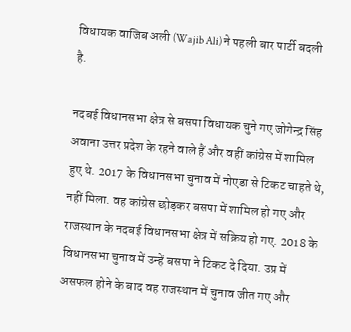विधायक वाजिब अली (Wajib Ali) ने पहली बार पार्टी बदली है.

नदबई विधानसभा क्षेत्र से बसपा विधायक चुने गए जोगेन्द्र सिंह अवाना उत्तर प्रदेश के रहने वाले हैं और वहीं कांग्रेस में शामिल हुए थे. 2017 के विधानसभा चुनाव में नोएडा से टिकट चाहते थे, नहीं मिला. वह कांग्रेस छोड़कर बसपा में शामिल हो गए और राजस्थान के नदबई विधानसभा क्षेत्र में सक्रिय हो गए. 2018 के विधानसभा चुनाव में उन्हें बसपा ने टिकट दे दिया. उप्र में असफल होने के बाद वह राजस्थान में चुनाव जीत गए और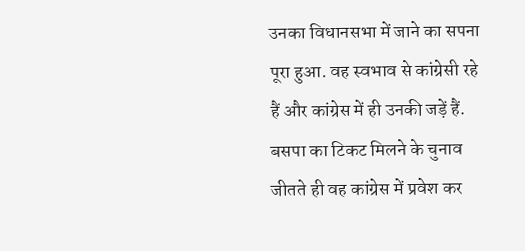उनका विधानसभा में जाने का सपना पूरा हुआ. वह स्वभाव से कांग्रेसी रहे हैं और कांग्रेस में ही उनकी जड़ें हैं. बसपा का टिकट मिलने के चुनाव जीतते ही वह कांग्रेस में प्रवेश कर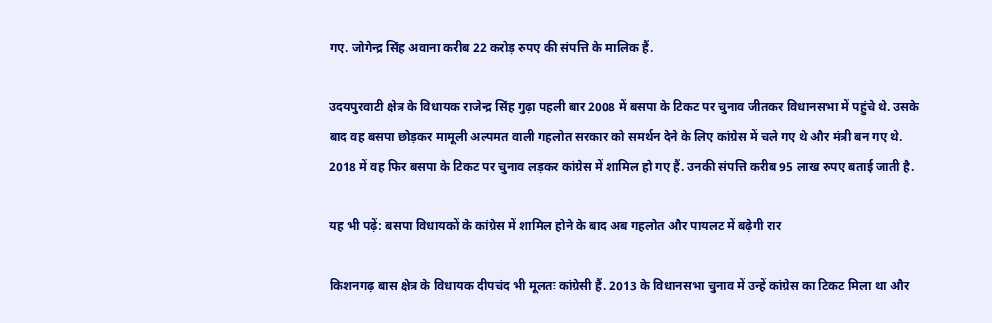गए. जोगेन्द्र सिंह अवाना करीब 22 करोड़ रुपए की संपत्ति के मालिक हैं.

उदयपुरवाटी क्षेत्र के विधायक राजेन्द्र सिंह गुढ़ा पहली बार 2008 में बसपा के टिकट पर चुनाव जीतकर विधानसभा में पहुंचे थे. उसके बाद वह बसपा छोड़कर मामूली अल्पमत वाली गहलोत सरकार को समर्थन देने के लिए कांग्रेस में चले गए थे और मंत्री बन गए थे. 2018 में वह फिर बसपा के टिकट पर चुनाव लड़कर कांग्रेस में शामिल हो गए हैं. उनकी संपत्ति करीब 95 लाख रुपए बताई जाती है.

यह भी पढ़ें: बसपा विधायकों के कांग्रेस में शामिल होने के बाद अब गहलोत और पायलट में बढ़ेगी रार

किशनगढ़ बास क्षेत्र के विधायक दीपचंद भी मूलतः कांग्रेसी हैं. 2013 के विधानसभा चुनाव में उन्हें कांग्रेस का टिकट मिला था और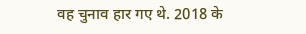वह चुनाव हार गए थे. 2018 के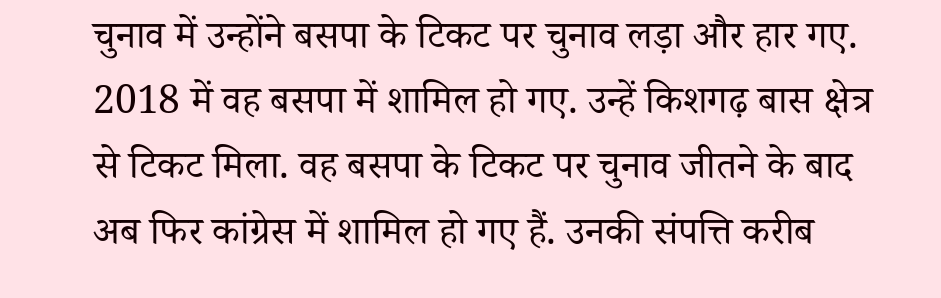चुनाव में उन्होंने बसपा के टिकट पर चुनाव लड़ा और हार गए. 2018 में वह बसपा में शामिल हो गए. उन्हें किशगढ़ बास क्षेत्र से टिकट मिला. वह बसपा के टिकट पर चुनाव जीतने के बाद अब फिर कांग्रेस में शामिल हो गए हैं. उनकी संपत्ति करीब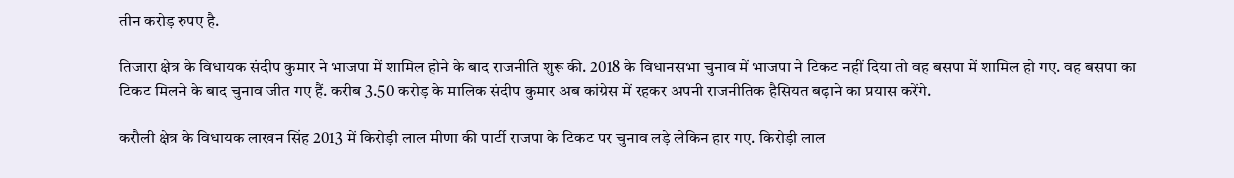तीन करोड़ रुपए है.

तिजारा क्षेत्र के विधायक संदीप कुमार ने भाजपा में शामिल होने के बाद राजनीति शुरू की. 2018 के विधानसभा चुनाव में भाजपा ने टिकट नहीं दिया तो वह बसपा में शामिल हो गए. वह बसपा का टिकट मिलने के बाद चुनाव जीत गए हैं. करीब 3.50 करोड़ के मालिक संदीप कुमार अब कांग्रेस में रहकर अपनी राजनीतिक हैसियत बढ़ाने का प्रयास करेंगे.

करौली क्षेत्र के विधायक लाखन सिंह 2013 में किरोड़ी लाल मीणा की पार्टी राजपा के टिकट पर चुनाव लड़े लेकिन हार गए. किरोड़ी लाल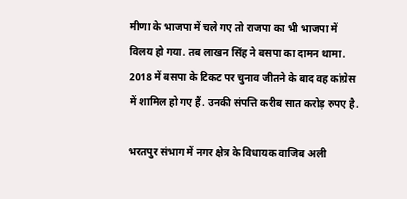मीणा के भाजपा में चले गए तो राजपा का भी भाजपा में विलय हो गया. तब लाखन सिंह ने बसपा का दामन थामा. 2018 में बसपा के टिकट पर चुनाव जीतने के बाद वह कांग्रेस में शामिल हो गए हैं. उनकी संपत्ति करीब सात करोड़ रुपए है.

भरतपुर संभाग में नगर क्षेत्र के विधायक वाजिब अली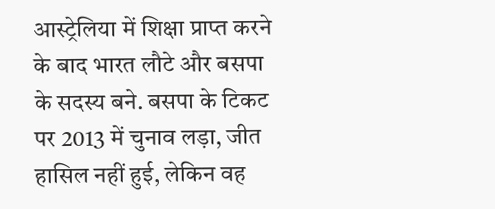आस्ट्रेलिया में शिक्षा प्राप्त करने के बाद भारत लौटे और बसपा के सदस्य बने. बसपा के टिकट पर 2013 में चुनाव लड़ा, जीत हासिल नहीं हुई, लेकिन वह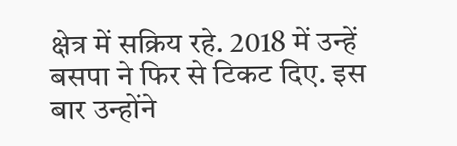क्षेत्र में सक्रिय रहे. 2018 में उन्हें बसपा ने फिर से टिकट दिए. इस बार उन्होंने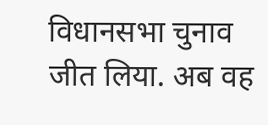विधानसभा चुनाव जीत लिया. अब वह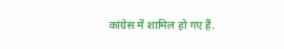कांग्रेस में शामिल हो गए हैं.